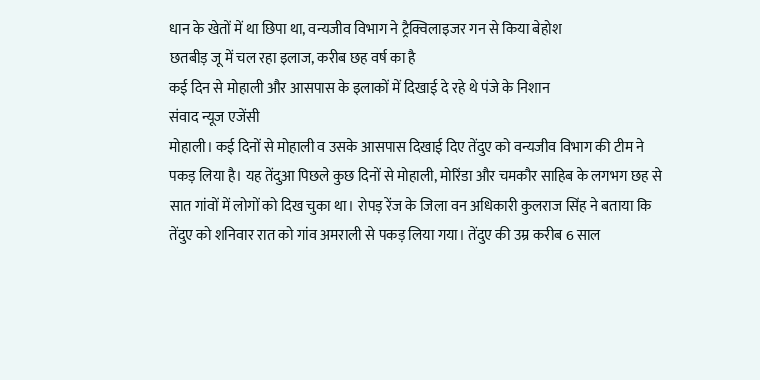धान के खेतों में था छिपा था, वन्यजीव विभाग ने ट्रैक्विलाइजर गन से किया बेहोश
छतबीड़ जू में चल रहा इलाज, करीब छह वर्ष का है
कई दिन से मोहाली और आसपास के इलाकों में दिखाई दे रहे थे पंजे के निशान
संवाद न्यूज एजेंसी
मोहाली। कई दिनों से मोहाली व उसके आसपास दिखाई दिए तेंदुए को वन्यजीव विभाग की टीम ने पकड़ लिया है। यह तेंदुआ पिछले कुछ दिनों से मोहाली, मोरिंडा और चमकौर साहिब के लगभग छह से सात गांवों में लोगों को दिख चुका था। रोपड़ रेंज के जिला वन अधिकारी कुलराज सिंह ने बताया कि तेंदुए को शनिवार रात को गांव अमराली से पकड़ लिया गया। तेंदुए की उम्र करीब 6 साल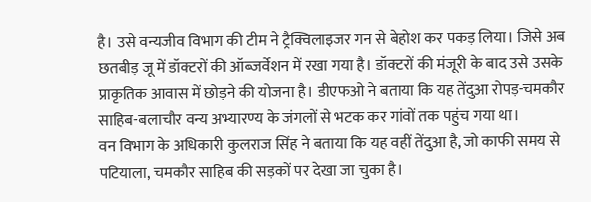है। उसे वन्यजीव विभाग की टीम ने ट्रैक्विलाइजर गन से बेहोश कर पकड़ लिया। जिसे अब छतबीड़ जू में डॉक्टरों की ऑब्जर्वेशन में रखा गया है। डॉक्टरों की मंजूरी के बाद उसे उसके प्राकृतिक आवास में छोड़ने की योजना है। डीएफओ ने बताया कि यह तेंदुआ रोपड़-चमकौर साहिब-बलाचौर वन्य अभ्यारण्य के जंगलों से भटक कर गांवों तक पहुंच गया था।
वन विभाग के अधिकारी कुलराज सिंह ने बताया कि यह वहीं तेंदुआ है, जो काफी समय से पटियाला, चमकौर साहिब की सड़कों पर देखा जा चुका है।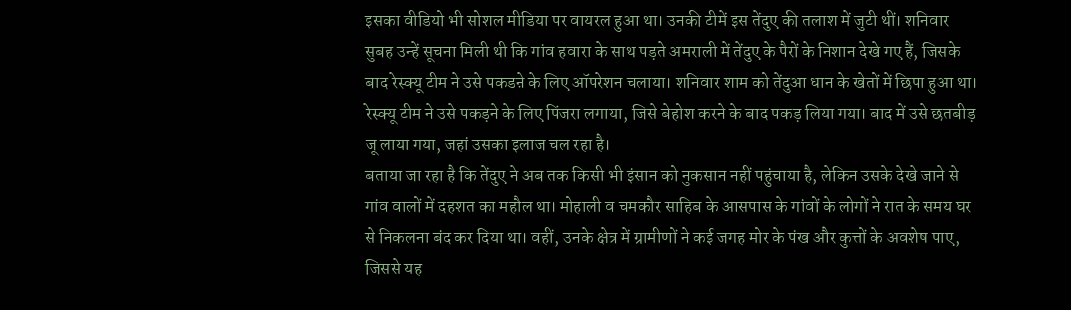इसका वीडियो भी सोशल मीडिया पर वायरल हुआ था। उनकी टीमें इस तेंदुए की तलाश में जुटी थीं। शनिवार सुबह उन्हें सूचना मिली थी कि गांव हवारा के साथ पड़ते अमराली में तेंदुए के पैरों के निशान देखे गए हैं, जिसके बाद रेस्क्यू टीम ने उसे पकडऩे के लिए ऑपरेशन चलाया। शनिवार शाम को तेंदुआ धान के खेतों में छिपा हुआ था। रेस्क्यू टीम ने उसे पकड़ने के लिए पिंजरा लगाया, जिसे बेहोश करने के बाद पकड़ लिया गया। बाद में उसे छतबीड़ जू लाया गया, जहां उसका इलाज चल रहा है।
बताया जा रहा है कि तेंदुए ने अब तक किसी भी इंसान को नुकसान नहीं पहुंचाया है, लेकिन उसके देखे जाने से गांव वालों में दहशत का महौल था। मोहाली व चमकौर साहिब के आसपास के गांवों के लोगों ने रात के समय घर से निकलना बंद कर दिया था। वहीं, उनके क्षेत्र में ग्रामीणों ने कई जगह मोर के पंख और कुत्तों के अवशेष पाए, जिससे यह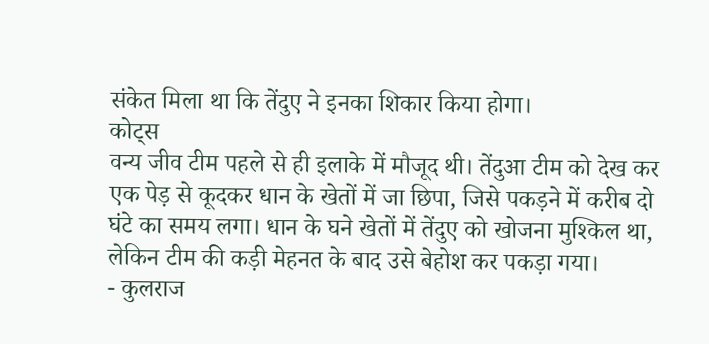संकेत मिला था कि तेंदुए ने इनका शिकार किया होगा।
कोट्स
वन्य जीव टीम पहले से ही इलाके में मौजूद थी। तेंदुआ टीम को देख कर एक पेड़ से कूदकर धान के खेतों में जा छिपा, जिसे पकड़ने में करीब दो घंटे का समय लगा। धान के घने खेतों में तेंदुए को खोजना मुश्किल था, लेकिन टीम की कड़ी मेहनत के बाद उसे बेहोश कर पकड़ा गया।
- कुलराज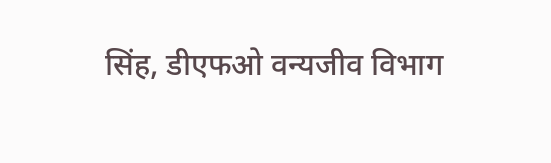सिंह, डीएफओ वन्यजीव विभाग